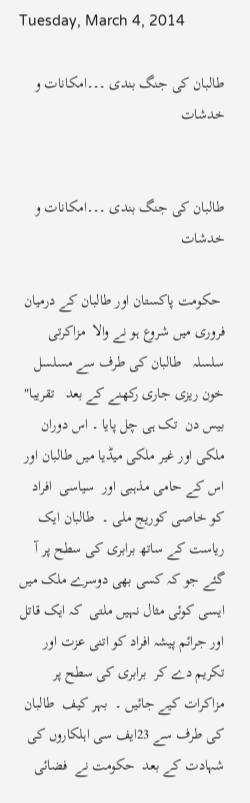Tuesday, March 4, 2014

طالبان کی جنگ بندی ۔۔۔امکانات و خدشات


طالبان کی جنگ بندی ۔۔۔امکانات و خدشات

 حکومت پاکستان اور طالبان کے درمیان فروری میں شروع ہو نے والا  مزاکرتی سلسلہ   طالبان کی طرف سے مسلسل خون ریزی جاری رکھنے کے بعد   تقریبا" بیس دن  تک ہی چل پایا ۔ اس دوران ملکی اور غیر ملکی میڈیا میں طالبان اور اس کے حامی مذہبی اور  سیاسی  افراد کو خاصی کوریج ملی ۔  طالبان ایک ریاست کے ساتھ برابری کی سطح پر آ گئے جو کہ کسی بھی دوسرے ملک میں ایسی کوئی مثال نہیں ملتی  کہ ایک قاتل اور جرائم پیشہ افراد کو اتنی عزت اور تکریم دے کر  برابری کی سطح پر مزاکرات کیے جائیں ۔  بہر کیف  طالبان کی طرف سے 23ایف سی اہلکاروں کی  شہادت کے بعد  حکومت نے  فضائی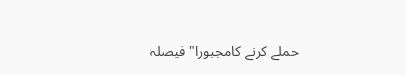حملے کرنے کامجبورا" فیصلہ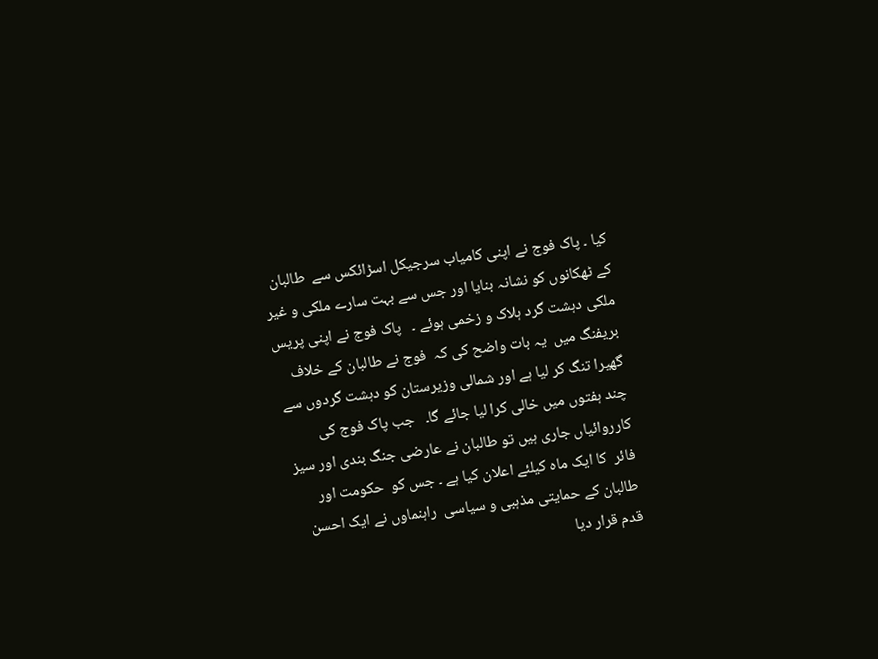کیا ۔ پاک فوج نے اپنی کامیاب سرجیکل اسڑائکس سے  طالبان  کے ٹھکانوں کو نشانہ بنایا اور جس سے بہت سارے ملکی و غیر ملکی دہشت گرد ہلاک و زخمی ہوئے ۔   پاک فوج نے اپنی پریس بریفنگ میں  یہ بات واضح کی کہ  فوج نے طالبان کے خلاف گھیرا تنگ کر لیا ہے اور شمالی وزیرستان کو دہشت گردوں سے چند ہفتوں میں خالی کرا لیا جائے گا۔   جب پاک فوج کی کارروائیاں جاری ہیں تو طالبان نے عارضی جنگ بندی اور سیز فائر  کا ایک ماہ کیلئے اعلان کیا ہے ۔ جس کو  حکومت اور طالبان کے حمایتی مذہبی و سیاسی  راہنماوں نے ایک احسن قدم قرار دیا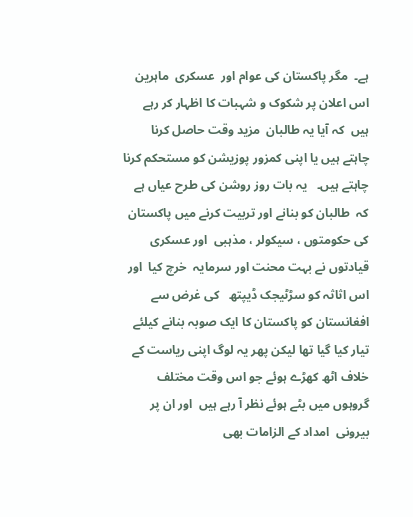ہے۔  مگر پاکستان کی عوام اور  عسکری  ماہرین اس اعلان پر شکوک و شہبات کا اظہار کر رہے ہیں  کہ آیا یہ طالبان  مزید وقت حاصل کرنا چاہتے ہیں یا اپنی کمزور پوزیشن کو مستحکم کرنا چاہتے ہیں۔   یہ بات روز روشن کی طرح عیاں ہے کہ  طالبان کو بنانے اور تربیت کرنے میں پاکستان کی حکومتوں ، سیکولر ، مذہبی  اور عسکری قیادتوں نے بہت محنت اور سرمایہ  خرچ کیا  اور  اس اثاثہ کو سڑٹیجک ڈیپتھ   کی غرض سے افغانستان کو پاکستان کا ایک صوبہ بنانے کیلئے   تیار کیا گیا تھا لیکن پھر یہ لوگ اپنی ریاست کے خلاف اٹھ کھڑے ہوئے جو اس وقت مختلف گروہوں میں بٹے ہوئے نظر آ رہے ہیں  اور ان پر بیرونی  امداد کے الزامات بھی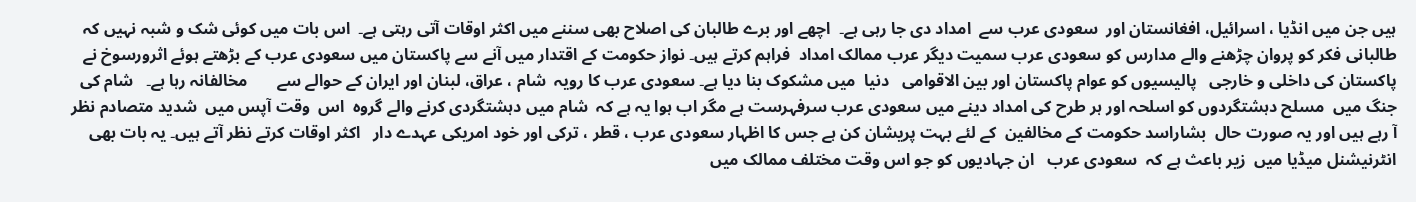ہیں جن میں انڈیا ، اسرائیل، افغانستان اور  سعودی عرب سے  امداد دی جا رہی ہے۔  اچھے اور برے طالبان کی اصلاح بھی سننے میں اکثر اوقات آتی رہتی ہے۔  اس بات میں کوئی شک و شبہ نہیں کہ  طالبانی فکر کو پروان چڑھنے والے مدارس کو سعودی عرب سمیت دیگر عرب ممالک امداد  فراہم کرتے ہیں۔ نواز حکومت کے اقتدار میں آنے سے پاکستان میں سعودی عرب کے بڑھتے ہوئے اثرورسوخ نے پاکستان کی داخلی و خارجی   پالیسیوں کو عوام پاکستان اور بین الاقوامی   دنیا  میں مشکوک بنا دیا ہے۔ سعودی عرب کا رویہ  شام ، عراق، لبنان اور ایران کے حوالے سے       مخالفانہ رہا ہے۔   شام کی جنگ میں  مسلح دہشتگردوں کو اسلحہ اور ہر طرح کی امداد دینے میں سعودی عرب سرفہرست ہے مگر اب ہوا یہ ہے کہ  شام میں دہشتگردی کرنے والے گروہ  اس  وقت آپس میں  شدید متصادم نظر آ رہے ہیں اور یہ صورت حال  بشاراسد حکومت کے مخالفین  کے لئے بہت پریشان کن ہے جس کا اظہار سعودی عرب ، قطر ، ترکی اور خود امریکی عہدے دار   اکثر اوقات کرتے نظر آتے ہیں۔ یہ بات بھی انٹرنیشنل میڈیا میں  زیر باعث ہے کہ  سعودی عرب   ان جہادیوں کو جو اس وقت مختلف ممالک میں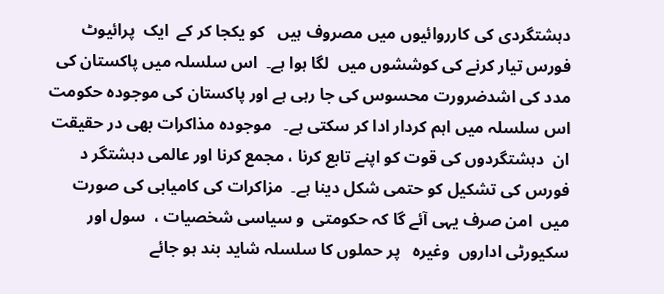دہشتگردی کی کارروائیوں میں مصروف ہیں   کو یکجا کر کے  ایک  پرائیوٹ فورس تیار کرنے کی کوششوں میں  لگا ہوا ہے۔  اس سلسلہ میں پاکستان کی  مدد کی اشدضرورت محسوس کی جا رہی ہے اور پاکستان کی موجودہ حکومت   اس سلسلہ میں اہم کردار ادا کر سکتی ہے۔   موجودہ مذاکرات بھی در حقیقت ان  دہشتگردوں کی قوت کو اپنے تابع کرنا ، مجمع کرنا اور عالمی دہشتگر د فورس کی تشکیل کو حتمی شکل دینا ہے۔  مزاکرات کی کامیابی کی صورت میں  امن صرف یہی آئے گا کہ حکومتی  و سیاسی شخصیات ،  سول اور سکیورٹی اداروں  وغیرہ   پر حملوں کا سلسلہ شاید بند ہو جائے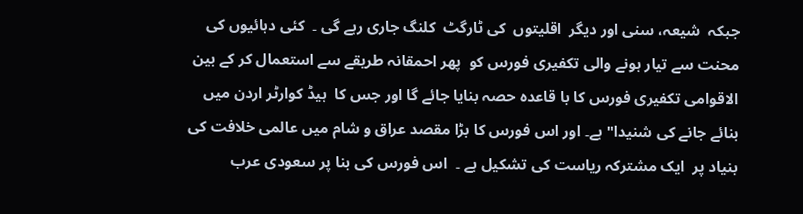جبکہ  شیعہ، سنی اور دیگر  اقلیتوں  کی ٹارگٹ  کلنگ جاری رہے گی ۔  کئی دہائیوں کی محنت سے تیار ہونے والی تکفیری فورس کو  پھر احمقانہ طریقے سے استعمال کر کے بین الاقوامی تکفیری فورس کا با قاعدہ حصہ بنایا جائے گا اور جس کا  ہیڈ کوارٹر اردن میں بنائے جانے کی شنیدا" ہے۔ اور اس فورس کا بڑا مقصد عراق و شام میں عالمی خلافت کی بنیاد پر  ایک مشترکہ ریاست کی تشکیل ہے ۔  اس فورس کی بنا پر سعودی عرب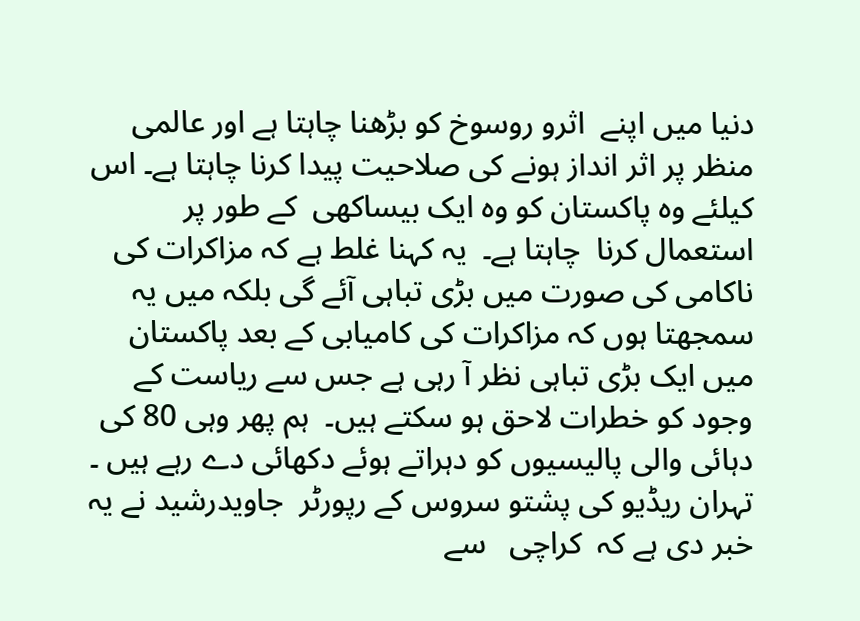دنیا میں اپنے  اثرو روسوخ کو بڑھنا چاہتا ہے اور عالمی منظر پر اثر انداز ہونے کی صلاحیت پیدا کرنا چاہتا ہے۔ اس کیلئے وہ پاکستان کو وہ ایک بیساکھی  کے طور پر  استعمال کرنا  چاہتا ہے۔  یہ کہنا غلط ہے کہ مزاکرات کی ناکامی کی صورت میں بڑی تباہی آئے گی بلکہ میں یہ سمجھتا ہوں کہ مزاکرات کی کامیابی کے بعد پاکستان میں ایک بڑی تباہی نظر آ رہی ہے جس سے ریاست کے وجود کو خطرات لاحق ہو سکتے ہیں۔  ہم پھر وہی 80 کی دہائی والی پالیسیوں کو دہراتے ہوئے دکھائی دے رہے ہیں ۔ تہران ریڈیو کی پشتو سروس کے رپورٹر  جاویدرشید نے یہ  خبر دی ہے کہ  کراچی   سے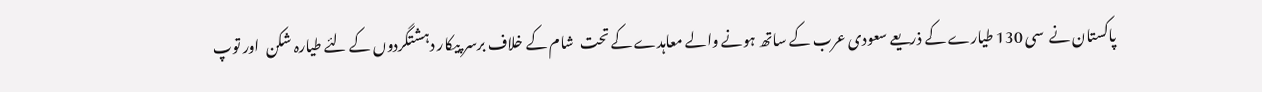پاکستان نے  سی 130 طیارے کے ذریعے سعودی عرب کے ساتھ ہونے والے معاہدے کے تحت  شام کے خلاف برسر پیکار دہشتگردوں کے لئے طیارہ شکن  اور توپ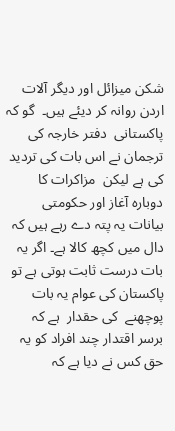شکن میزائل اور دیگر آلات اردن روانہ کر دیئے ہیں۔  گو کہ پاکستانی  دفتر خارجہ کی ترجمان نے اس بات کی تردید کی ہے لیکن  مزاکرات کا دوبارہ آغاز اور حکومتی بیانات یہ پتہ دے رہے ہیں کہ دال میں کچھ کالا ہے۔ اگر یہ بات درست ثابت ہوتی ہے تو  پاکستان کی عوام یہ بات  پوچھنے  کی حقدار  ہے کہ برسر اقتدار چند افراد کو یہ حق کس نے دیا ہے کہ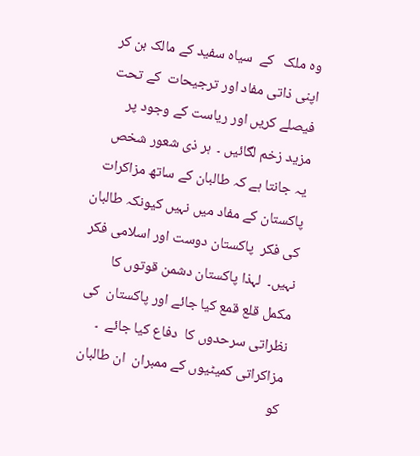وہ ملک   کے  سیاہ سفید کے مالک بن کر   اپنی ذاتی مفاد اور ترجیحات  کے تحت فیصلے کریں اور ریاست کے وجود پر مزید زخم لگائیں ۔  ہر ذی شعور شخص  یہ جانتا ہے کہ طالبان کے ساتھ مزاکرات  پاکستان کے مفاد میں نہیں کیونکہ طالبان کی فکر  پاکستان دوست اور اسلامی فکر نہیں۔  لہذا پاکستان دشمن قوتوں کا  مکمل قلع قمع کیا جائے اور پاکستان  کی نظراتی سرحدوں کا  دفاع کیا جائے  ۔ مزاکراتی کمیٹیوں کے ممبران  ان طالبان کو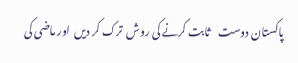پاکستان دوست    ثابت کرنے کی روش  ترک کر دیں  اور ماضی کی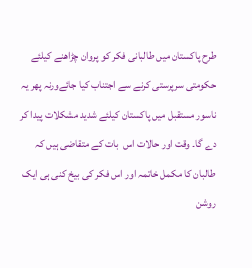طرح پاکستان میں طالبانی فکر کو پروان چڑاھنے کیلئے حکومتی سرپرستی کرنے سے اجتناب کیا جائےورنہ پھر یہ ناسور مستقبل میں پاکستان کیلئے شدید مشکلات پیدا کر دے گا۔ وقت اور حالات اس  بات کے متقاضی ہیں کہ طالبان کا مکمل خاتمہ اور اس فکر کی بیخ کنی ہی ایک روشن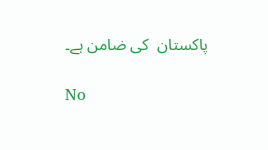پاکستان  کی ضامن ہے۔

No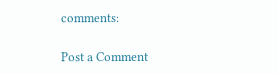comments:

Post a Comment